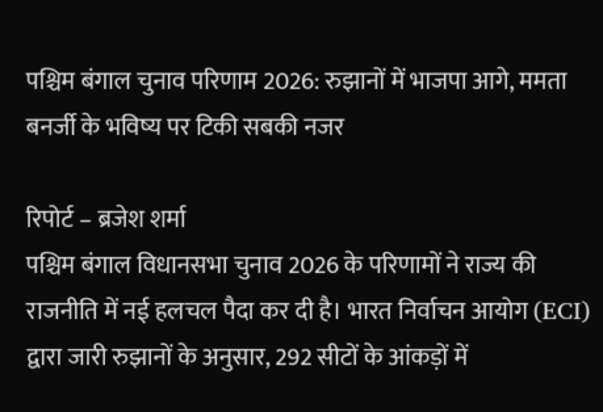पश्चिम बंगाल चुनाव परिणाम 2026: रुझानों में भाजपा आगे, ममता बनर्जी के भविष्य पर टिकी सबकी नजर

रिपोर्ट – ब्रजेश शर्मा
पश्चिम बंगाल विधानसभा चुनाव 2026 के परिणामों ने राज्य की राजनीति में नई हलचल पैदा कर दी है। भारत निर्वाचन आयोग (ECI) द्वारा जारी रुझानों के अनुसार, 292 सीटों के आंकड़ों में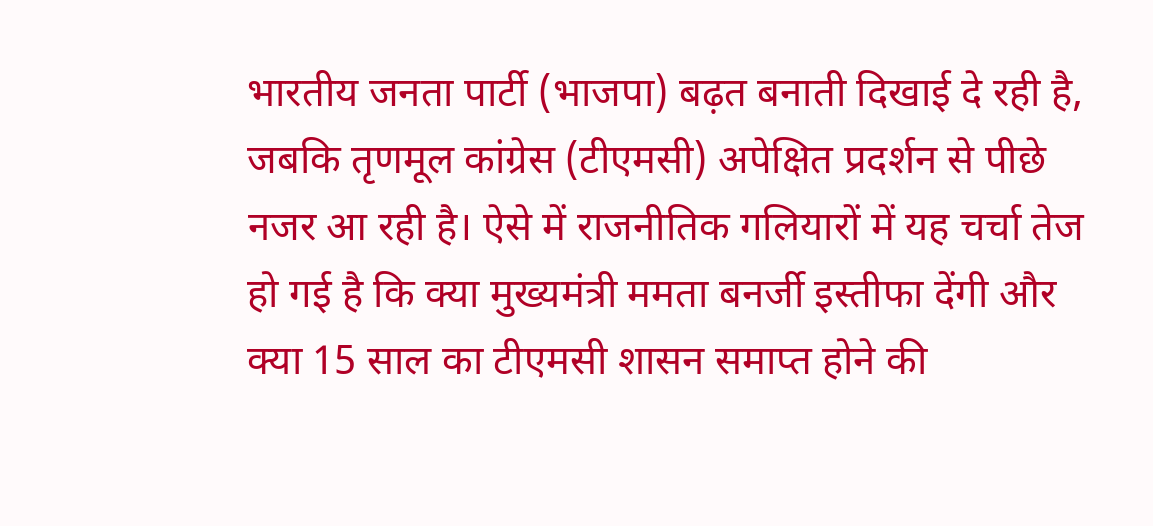भारतीय जनता पार्टी (भाजपा) बढ़त बनाती दिखाई दे रही है, जबकि तृणमूल कांग्रेस (टीएमसी) अपेक्षित प्रदर्शन से पीछे नजर आ रही है। ऐसे में राजनीतिक गलियारों में यह चर्चा तेज हो गई है कि क्या मुख्यमंत्री ममता बनर्जी इस्तीफा देंगी और क्या 15 साल का टीएमसी शासन समाप्त होने की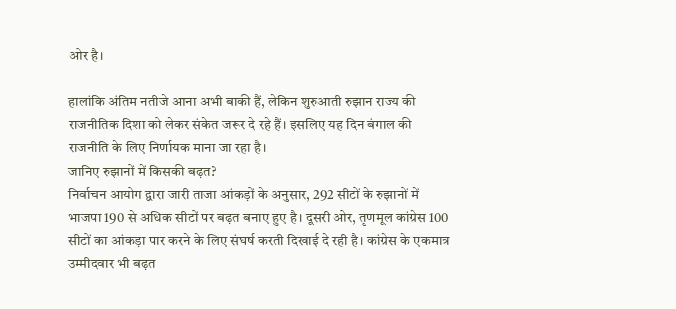ओर है।

हालांकि अंतिम नतीजे आना अभी बाकी हैं, लेकिन शुरुआती रुझान राज्य की राजनीतिक दिशा को लेकर संकेत जरूर दे रहे हैं। इसलिए यह दिन बंगाल की राजनीति के लिए निर्णायक माना जा रहा है।
जानिए रुझानों में किसकी बढ़त?
निर्वाचन आयोग द्वारा जारी ताजा आंकड़ों के अनुसार, 292 सीटों के रुझानों में भाजपा 190 से अधिक सीटों पर बढ़त बनाए हुए है। दूसरी ओर, तृणमूल कांग्रेस 100 सीटों का आंकड़ा पार करने के लिए संघर्ष करती दिखाई दे रही है। कांग्रेस के एकमात्र उम्मीदवार भी बढ़त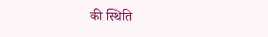की स्थिति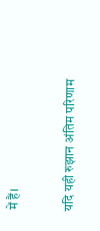में हैं।

यदि यही रुझान अंतिम परिणाम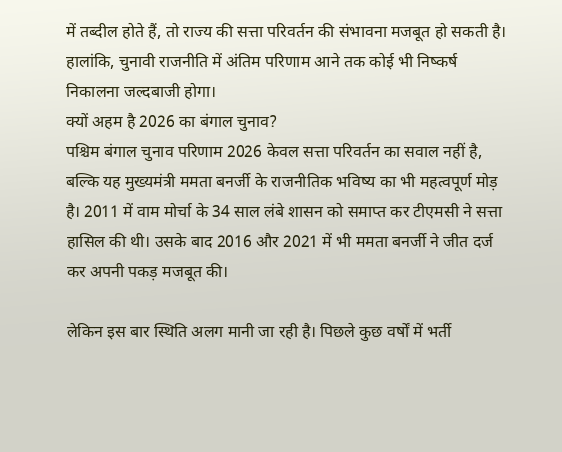में तब्दील होते हैं, तो राज्य की सत्ता परिवर्तन की संभावना मजबूत हो सकती है। हालांकि, चुनावी राजनीति में अंतिम परिणाम आने तक कोई भी निष्कर्ष निकालना जल्दबाजी होगा।
क्यों अहम है 2026 का बंगाल चुनाव?
पश्चिम बंगाल चुनाव परिणाम 2026 केवल सत्ता परिवर्तन का सवाल नहीं है, बल्कि यह मुख्यमंत्री ममता बनर्जी के राजनीतिक भविष्य का भी महत्वपूर्ण मोड़ है। 2011 में वाम मोर्चा के 34 साल लंबे शासन को समाप्त कर टीएमसी ने सत्ता हासिल की थी। उसके बाद 2016 और 2021 में भी ममता बनर्जी ने जीत दर्ज कर अपनी पकड़ मजबूत की।

लेकिन इस बार स्थिति अलग मानी जा रही है। पिछले कुछ वर्षों में भर्ती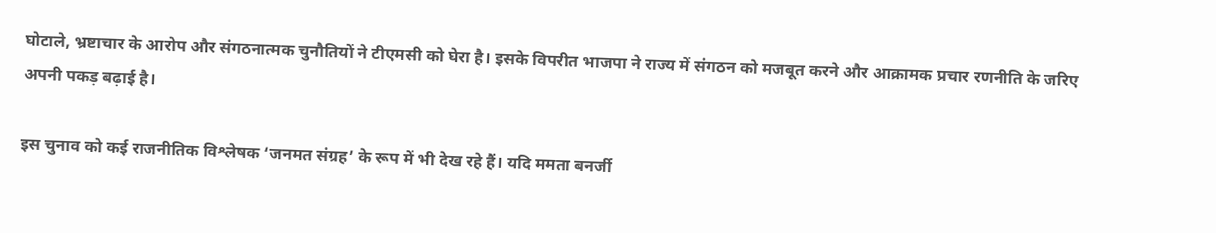घोटाले, भ्रष्टाचार के आरोप और संगठनात्मक चुनौतियों ने टीएमसी को घेरा है। इसके विपरीत भाजपा ने राज्य में संगठन को मजबूत करने और आक्रामक प्रचार रणनीति के जरिए अपनी पकड़ बढ़ाई है।

इस चुनाव को कई राजनीतिक विश्लेषक ‘जनमत संग्रह’ के रूप में भी देख रहे हैं। यदि ममता बनर्जी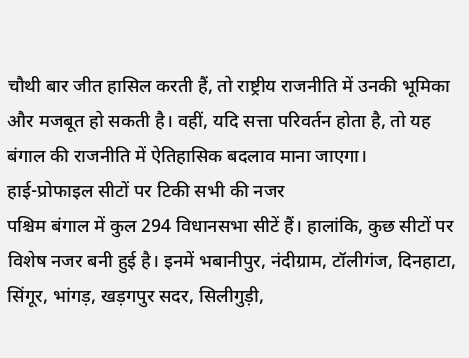चौथी बार जीत हासिल करती हैं, तो राष्ट्रीय राजनीति में उनकी भूमिका और मजबूत हो सकती है। वहीं, यदि सत्ता परिवर्तन होता है, तो यह बंगाल की राजनीति में ऐतिहासिक बदलाव माना जाएगा।
हाई-प्रोफाइल सीटों पर टिकी सभी की नजर
पश्चिम बंगाल में कुल 294 विधानसभा सीटें हैं। हालांकि, कुछ सीटों पर विशेष नजर बनी हुई है। इनमें भबानीपुर, नंदीग्राम, टॉलीगंज, दिनहाटा, सिंगूर, भांगड़, खड़गपुर सदर, सिलीगुड़ी,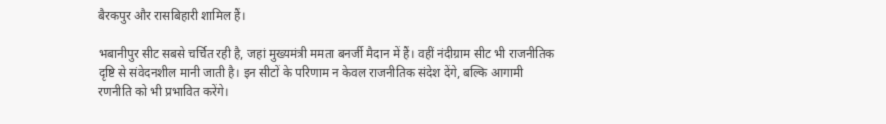बैरकपुर और रासबिहारी शामिल हैं।

भबानीपुर सीट सबसे चर्चित रही है, जहां मुख्यमंत्री ममता बनर्जी मैदान में हैं। वहीं नंदीग्राम सीट भी राजनीतिक दृष्टि से संवेदनशील मानी जाती है। इन सीटों के परिणाम न केवल राजनीतिक संदेश देंगे, बल्कि आगामी रणनीति को भी प्रभावित करेंगे।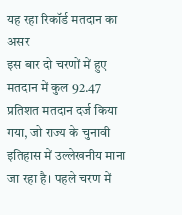यह रहा रिकॉर्ड मतदान का असर
इस बार दो चरणों में हुए मतदान में कुल 92.47 प्रतिशत मतदान दर्ज किया गया, जो राज्य के चुनावी इतिहास में उल्लेखनीय माना जा रहा है। पहले चरण में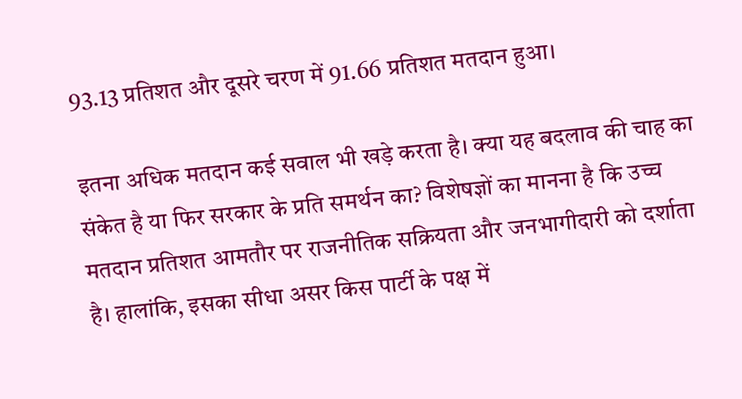93.13 प्रतिशत और दूसरे चरण में 91.66 प्रतिशत मतदान हुआ।

इतना अधिक मतदान कई सवाल भी खड़े करता है। क्या यह बदलाव की चाह का संकेत है या फिर सरकार के प्रति समर्थन का? विशेषज्ञों का मानना है कि उच्च मतदान प्रतिशत आमतौर पर राजनीतिक सक्रियता और जनभागीदारी को दर्शाता है। हालांकि, इसका सीधा असर किस पार्टी के पक्ष में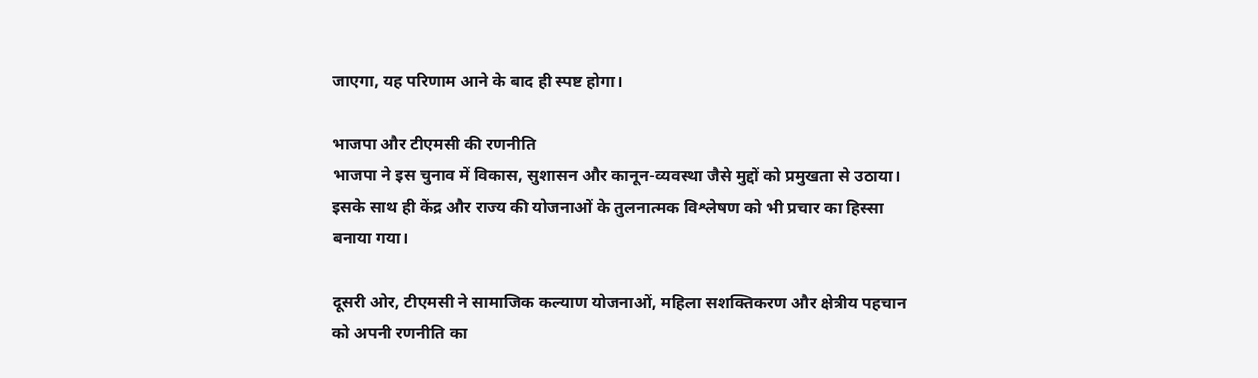जाएगा, यह परिणाम आने के बाद ही स्पष्ट होगा।

भाजपा और टीएमसी की रणनीति
भाजपा ने इस चुनाव में विकास, सुशासन और कानून-व्यवस्था जैसे मुद्दों को प्रमुखता से उठाया। इसके साथ ही केंद्र और राज्य की योजनाओं के तुलनात्मक विश्लेषण को भी प्रचार का हिस्सा बनाया गया।

दूसरी ओर, टीएमसी ने सामाजिक कल्याण योजनाओं, महिला सशक्तिकरण और क्षेत्रीय पहचान को अपनी रणनीति का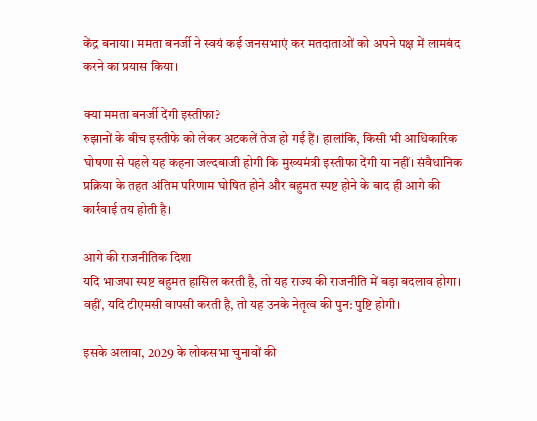केंद्र बनाया। ममता बनर्जी ने स्वयं कई जनसभाएं कर मतदाताओं को अपने पक्ष में लामबंद करने का प्रयास किया।

क्या ममता बनर्जी देंगी इस्तीफा?
रुझानों के बीच इस्तीफे को लेकर अटकलें तेज हो गई हैं। हालांकि, किसी भी आधिकारिक घोषणा से पहले यह कहना जल्दबाजी होगी कि मुख्यमंत्री इस्तीफा देंगी या नहीं। संवैधानिक प्रक्रिया के तहत अंतिम परिणाम घोषित होने और बहुमत स्पष्ट होने के बाद ही आगे की कार्रवाई तय होती है।

आगे की राजनीतिक दिशा
यदि भाजपा स्पष्ट बहुमत हासिल करती है, तो यह राज्य की राजनीति में बड़ा बदलाव होगा। वहीं, यदि टीएमसी वापसी करती है, तो यह उनके नेतृत्व की पुन: पुष्टि होगी।

इसके अलावा, 2029 के लोकसभा चुनावों की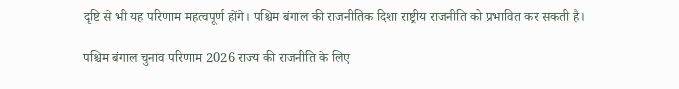दृष्टि से भी यह परिणाम महत्वपूर्ण होंगे। पश्चिम बंगाल की राजनीतिक दिशा राष्ट्रीय राजनीति को प्रभावित कर सकती है।

पश्चिम बंगाल चुनाव परिणाम 2026 राज्य की राजनीति के लिए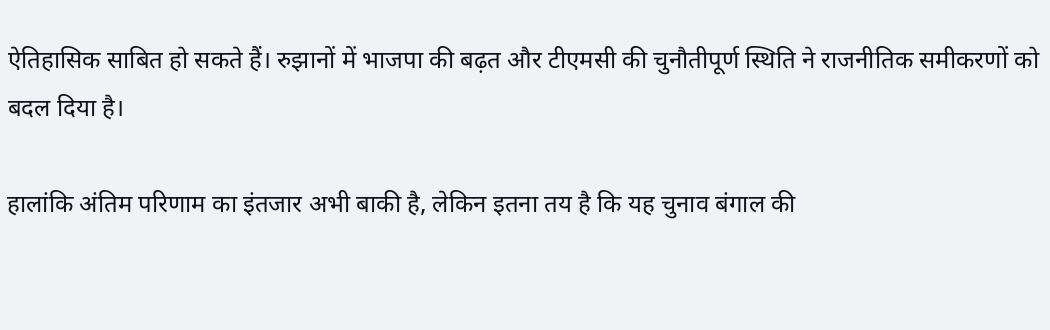ऐतिहासिक साबित हो सकते हैं। रुझानों में भाजपा की बढ़त और टीएमसी की चुनौतीपूर्ण स्थिति ने राजनीतिक समीकरणों को बदल दिया है।

हालांकि अंतिम परिणाम का इंतजार अभी बाकी है, लेकिन इतना तय है कि यह चुनाव बंगाल की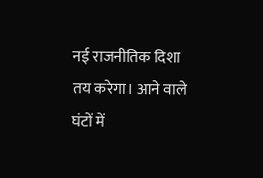नई राजनीतिक दिशा तय करेगा। आने वाले घंटों में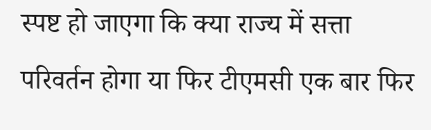स्पष्ट हो जाएगा कि क्या राज्य में सत्ता परिवर्तन होगा या फिर टीएमसी एक बार फिर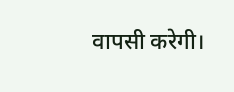वापसी करेगी।